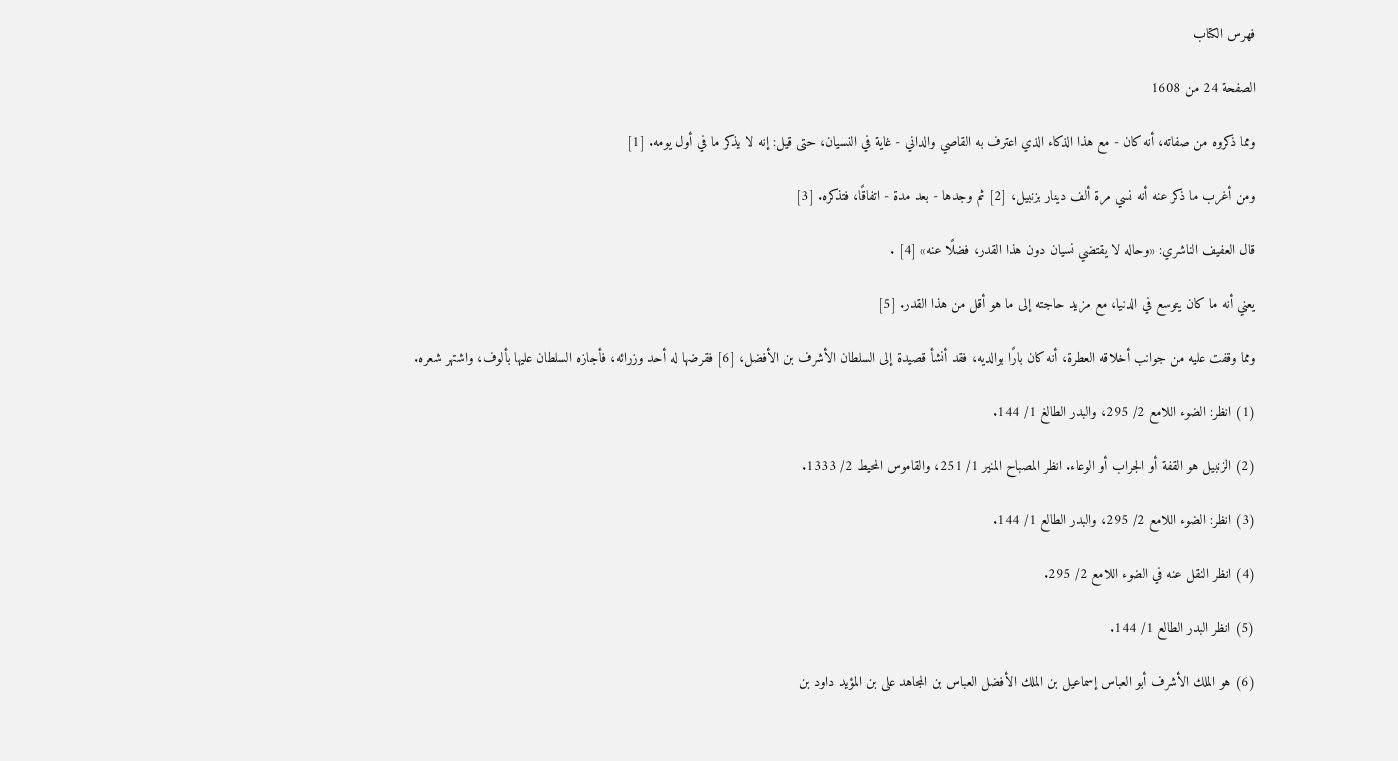فهرس الكتاب

الصفحة 24 من 1608

ومما ذكروه من صفاته، أنه كان - مع هذا الذكاء الذي اعترف به القاصي والداني - غاية في النسيان، حتى قيل: إنه لا يذكر ما في أول يومه. [1]

ومن أغرب ما ذكر عنه أنه نسي مرة ألف دينار بزنبيل، [2] ثم وجدها - بعد مدة - اتفاقًا، فتذكره. [3]

قال العفيف الناشري: «وحاله لا يقتضي نسيان دون هذا القدر، فضلًا عنه» [4] .

يعني أنه ما كان يتوسع في الدنيا، مع مزيد حاجته إلى ما هو أقل من هذا القدر. [5]

ومما وقفت عليه من جوانب أخلاقه العطرة، أنه كان بارًا بوالديه، فقد أنشأ قصيدة إلى السلطان الأشرف بن الأفضل، [6] فقرضها له أحد وزرائه، فأجازه السلطان عليها بألوف، واشتهر شعره.

(1) انظر: الضوء اللامع 2/ 295، والبدر الطالغ 1/ 144.

(2) الزنبيل هو القفة أو الجراب أو الوعاء. انظر المصباح المنير 1/ 251، والقاموس المحيط 2/ 1333.

(3) انظر: الضوء اللامع 2/ 295، والبدر الطالع 1/ 144.

(4) انظر النقل عنه في الضوء اللامع 2/ 295.

(5) انظر البدر الطالع 1/ 144.

(6) هو الملك الأشرف أبو العباس إسماعيل بن الملك الأفضل العباس بن المجاهد على بن المؤيد داود بن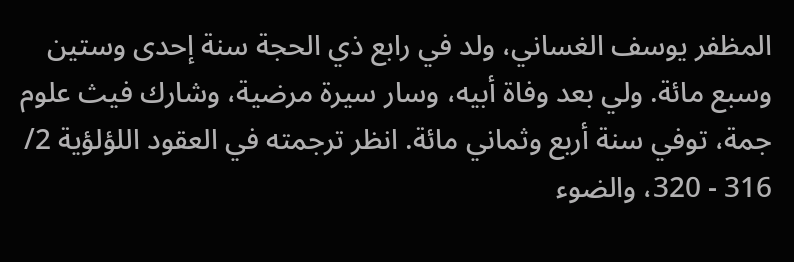المظفر يوسف الغساني، ولد في رابع ذي الحجة سنة إحدى وستين وسبع مائة. ولي بعد وفاة أبيه، وسار سيرة مرضية، وشارك فيث علوم جمة، توفي سنة أربع وثماني مائة. انظر ترجمته في العقود اللؤلؤية 2/ 316 - 320، والضوء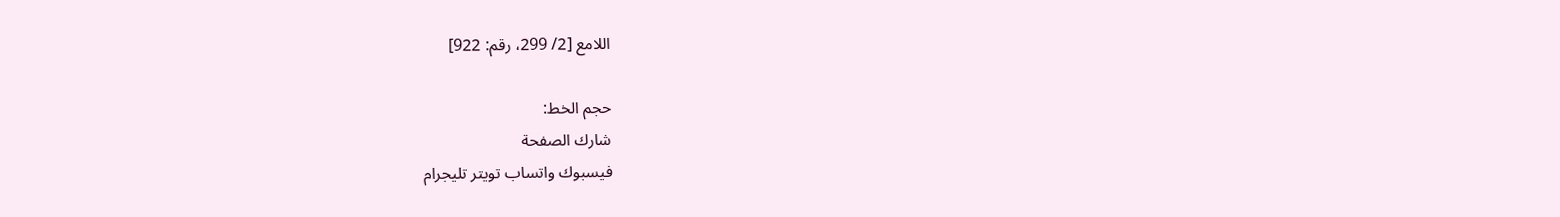اللامع [2/ 299، رقم: 922]

حجم الخط:
شارك الصفحة
فيسبوك واتساب تويتر تليجرام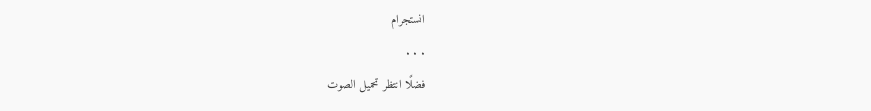انستجرام
. . .
فضلًا انتظر تحميل الصوت